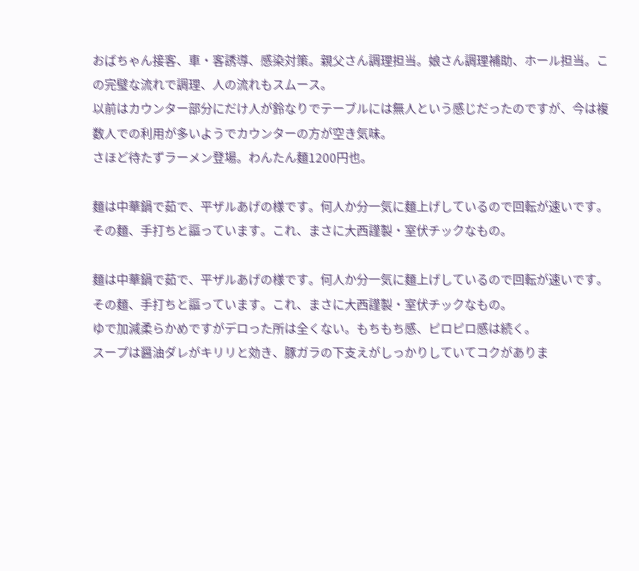おばちゃん接客、車・客誘導、感染対策。親父さん調理担当。娘さん調理補助、ホール担当。この完璧な流れで調理、人の流れもスムース。
以前はカウンター部分にだけ人が鈴なりでテーブルには無人という感じだったのですが、今は複数人での利用が多いようでカウンターの方が空き気味。
さほど待たずラーメン登場。わんたん麺1200円也。

麺は中華鍋で茹で、平ザルあげの様です。何人か分一気に麺上げしているので回転が速いです。
その麺、手打ちと謳っています。これ、まさに大西謹製・室伏チックなもの。

麺は中華鍋で茹で、平ザルあげの様です。何人か分一気に麺上げしているので回転が速いです。
その麺、手打ちと謳っています。これ、まさに大西謹製・室伏チックなもの。
ゆで加減柔らかめですがデロった所は全くない。もちもち感、ピロピロ感は続く。
スープは醤油ダレがキリリと効き、豚ガラの下支えがしっかりしていてコクがありま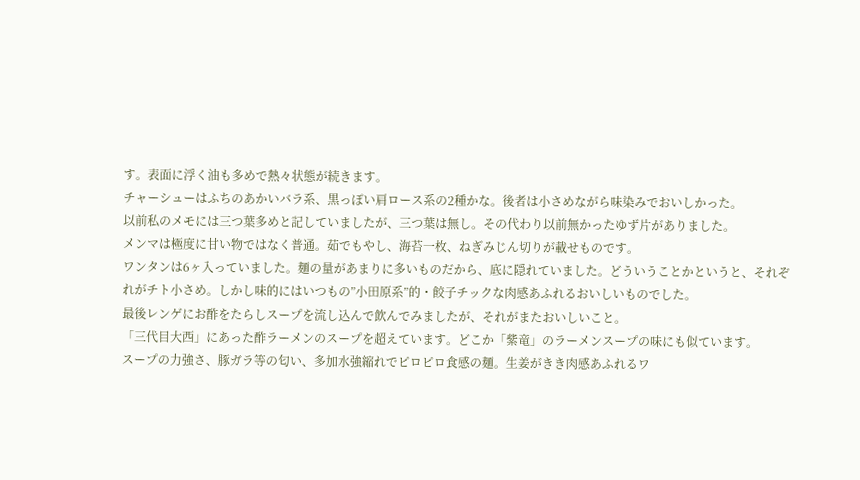す。表面に浮く油も多めで熱々状態が続きます。
チャーシューはふちのあかいバラ系、黒っぽい肩ロース系の2種かな。後者は小さめながら味染みでおいしかった。
以前私のメモには三つ葉多めと記していましたが、三つ葉は無し。その代わり以前無かったゆず片がありました。
メンマは極度に甘い物ではなく普通。茹でもやし、海苔一枚、ねぎみじん切りが載せものです。
ワンタンは6ヶ入っていました。麺の量があまりに多いものだから、底に隠れていました。どういうことかというと、それぞれがチト小さめ。しかし味的にはいつもの”小田原系”的・餃子チックな肉感あふれるおいしいものでした。
最後レンゲにお酢をたらしスープを流し込んで飲んでみましたが、それがまたおいしいこと。
「三代目大西」にあった酢ラーメンのスープを超えています。どこか「紫竜」のラーメンスープの味にも似ています。
スープの力強さ、豚ガラ等の匂い、多加水強縮れでピロピロ食感の麺。生姜がきき肉感あふれるワ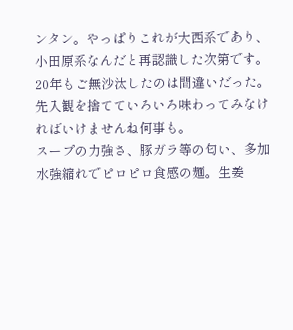ンタン。やっぱりこれが大西系であり、小田原系なんだと再認識した次第です。
20年もご無沙汰したのは間違いだった。先入観を捨てていろいろ味わってみなければいけませんね何事も。
スープの力強さ、豚ガラ等の匂い、多加水強縮れでピロピロ食感の麺。生姜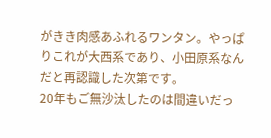がきき肉感あふれるワンタン。やっぱりこれが大西系であり、小田原系なんだと再認識した次第です。
20年もご無沙汰したのは間違いだっ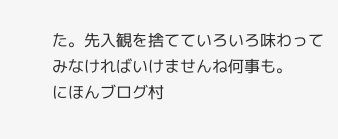た。先入観を捨てていろいろ味わってみなければいけませんね何事も。
にほんブログ村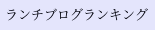ランチブログランキング